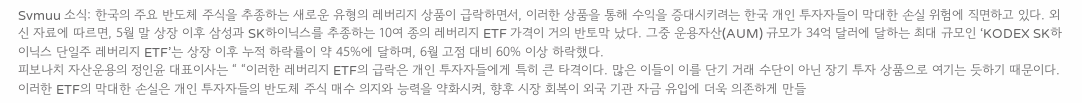Svmuu 소식: 한국의 주요 반도체 주식을 추종하는 새로운 유형의 레버리지 상품이 급락하면서, 이러한 상품을 통해 수익을 증대시키려는 한국 개인 투자자들이 막대한 손실 위험에 직면하고 있다. 외신 자료에 따르면, 5월 말 상장 이후 삼성과 SK하이닉스를 추종하는 10여 종의 레버리지 ETF 가격이 거의 반토막 났다. 그중 운용자산(AUM) 규모가 34억 달러에 달하는 최대 규모인 ‘KODEX SK하이닉스 단일주 레버리지 ETF’는 상장 이후 누적 하락률이 약 45%에 달하며, 6월 고점 대비 60% 이상 하락했다.
피보나치 자산운용의 정인윤 대표이사는 “ “이러한 레버리지 ETF의 급락은 개인 투자자들에게 특히 큰 타격이다. 많은 이들이 이를 단기 거래 수단이 아닌 장기 투자 상품으로 여기는 듯하기 때문이다. 이러한 ETF의 막대한 손실은 개인 투자자들의 반도체 주식 매수 의지와 능력을 약화시켜, 향후 시장 회복이 외국 기관 자금 유입에 더욱 의존하게 만들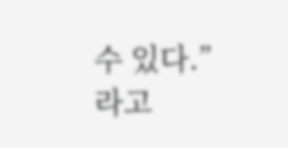수 있다.”라고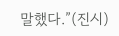말했다.”(진시)